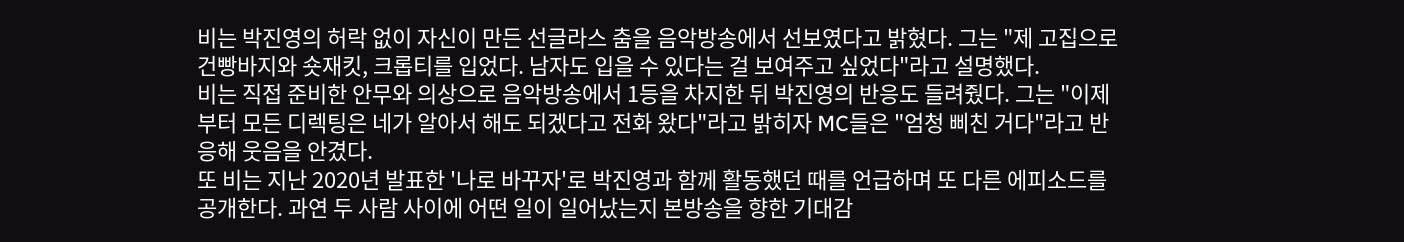비는 박진영의 허락 없이 자신이 만든 선글라스 춤을 음악방송에서 선보였다고 밝혔다. 그는 "제 고집으로 건빵바지와 숏재킷, 크롭티를 입었다. 남자도 입을 수 있다는 걸 보여주고 싶었다"라고 설명했다.
비는 직접 준비한 안무와 의상으로 음악방송에서 1등을 차지한 뒤 박진영의 반응도 들려줬다. 그는 "이제부터 모든 디렉팅은 네가 알아서 해도 되겠다고 전화 왔다"라고 밝히자 MC들은 "엄청 삐친 거다"라고 반응해 웃음을 안겼다.
또 비는 지난 2020년 발표한 '나로 바꾸자'로 박진영과 함께 활동했던 때를 언급하며 또 다른 에피소드를 공개한다. 과연 두 사람 사이에 어떤 일이 일어났는지 본방송을 향한 기대감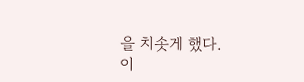을 치솟게 했다.
이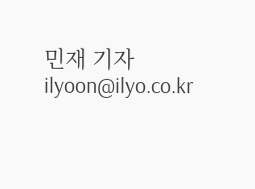민재 기자 ilyoon@ilyo.co.kr